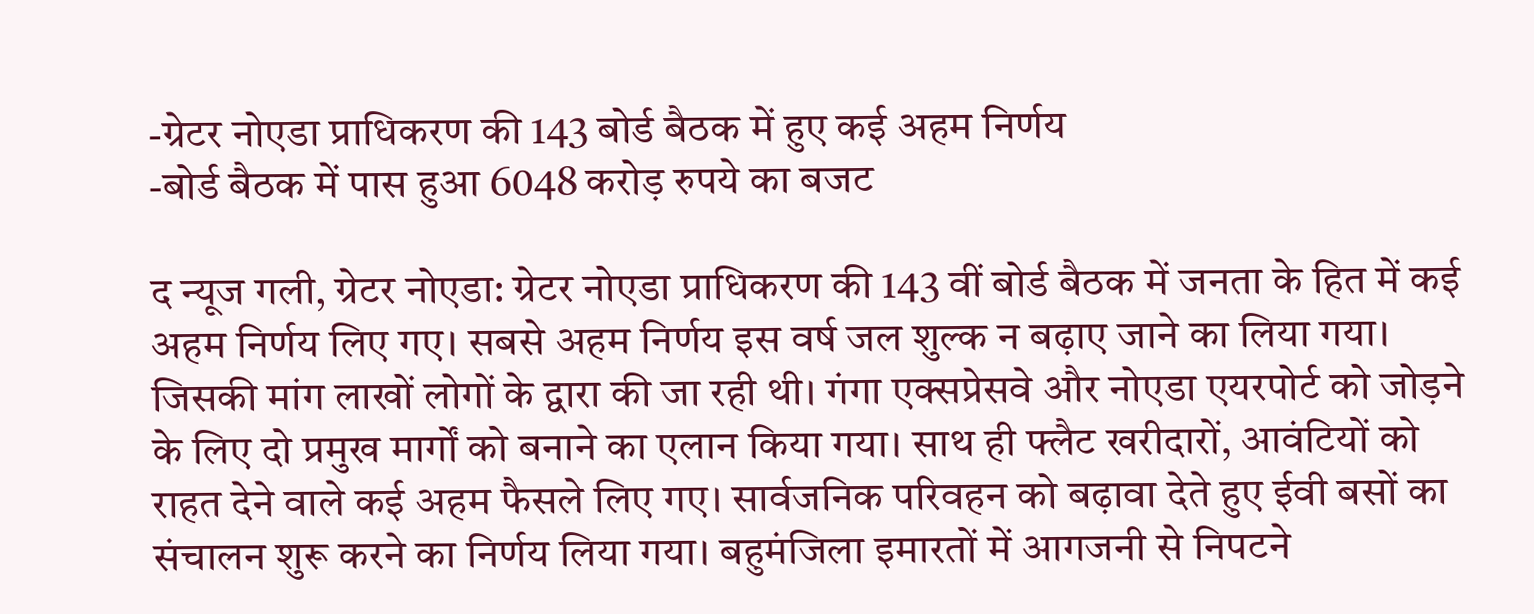-ग्रेटर नोएडा प्राधिकरण की 143 बोर्ड बैठक में हुए कई अहम निर्णय
-बोर्ड बैठक में पास हुआ 6048 करोड़ रुपये का बजट

द न्‍यूज गली, ग्रेटर नोएडा: ग्रेटर नोएडा प्राधिकरण की 143 वीं बोर्ड बैठक में जनता के हित में कई अहम निर्णय लिए गए। सबसे अहम निर्णय इस वर्ष जल शुल्‍क न बढ़ाए जाने का लिया गया। जिसकी मांग लाखों लोगों के द्वारा की जा रही थी। गंगा एक्सप्रेसवे और नोएडा एयरपोर्ट को जोड़ने के लिए दो प्रमुख मार्गों को बनाने का एलान किया गया। साथ ही फ्लैट खरीदारों, आवंटियों को राहत देने वाले कई अहम फैसले लिए गए। सार्वजनिक परिवहन को बढ़ावा देते हुए ईवी बसों का संचालन शुरू करने का निर्णय लिया गया। बहुमंजिला इमारतों में आगजनी से निपटने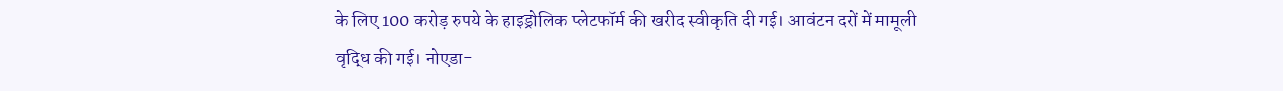के लिए 100 करोड़ रुपये के हाइड्रोलिक प्लेटफॉर्म की खरीद स्‍वीकृति दी गई। आवंटन दरों में मामूली वृद्धि की गई। नोएडा-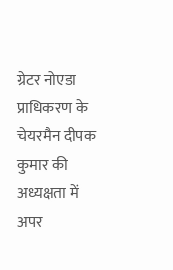ग्रेटर नोएडा प्राधिकरण के चेयरमैन दीपक कुमार की अध्यक्षता में अपर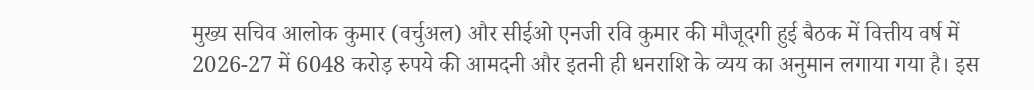मुख्य सचिव आलोक कुमार (वर्चुअल) और सीईओ एनजी रवि कुमार की मौजूदगी हुई बैठक में वित्तीय वर्ष में 2026-27 में 6048 करोड़ रुपये की आमदनी और इतनी ही धनराशि के व्यय का अनुमान लगाया गया है। इस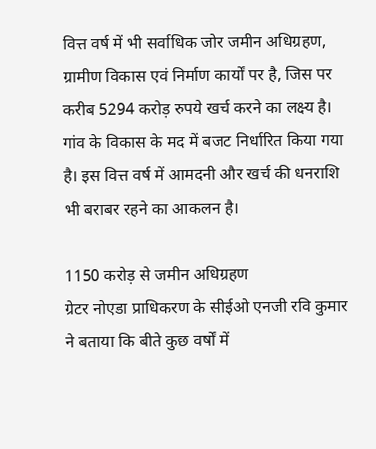वित्त वर्ष में भी सर्वाधिक जोर जमीन अधिग्रहण, ग्रामीण विकास एवं निर्माण कार्यों पर है, जिस पर करीब 5294 करोड़ रुपये खर्च करने का लक्ष्य है। गांव के विकास के मद में बजट निर्धारित किया गया है। इस वित्त वर्ष में आमदनी और खर्च की धनराशि भी बराबर रहने का आकलन है।

1150 करोड़ से जमीन अधिग्रहण
ग्रेटर नोएडा प्राधिकरण के सीईओ एनजी रवि कुमार ने बताया कि बीते कुछ वर्षों में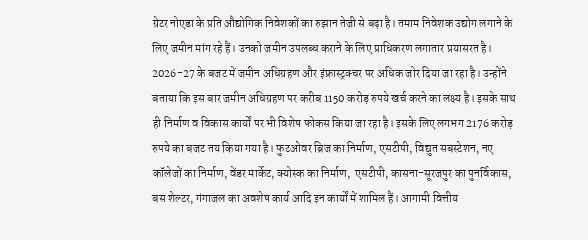ग्रेटर नोएडा के प्रति औद्योगिक निवेशकों का रुझान तेजी से बढ़ा है। तमाम निवेशक उद्योग लगाने के लिए जमीन मांग रहे हैं। उनको जमीन उपलब्ध कराने के लिए प्राधिकरण लगातार प्रयासरत है। 2026-27 के बजट में जमीन अधिग्रहण और इंफ्रास्ट्रक्चर पर अधिक जोर दिया जा रहा है। उन्होंने बताया कि इस बार जमीन अधिग्रहण पर करीब 1150 करोड़ रुपये खर्च करने का लक्ष्य है। इसके साथ ही निर्माण व विकास कार्यों पर भी विशेष फोकस किया जा रहा है। इसके लिए लगभग 2176 करोड़ रुपये का बजट तय किया गया है। फुटओवर ब्रिज का निर्माण, एसटीपी, विद्युत सबस्टेशन, नए कॉलेजों का निर्माण, वेंडर मार्केट, क्योस्क का निर्माण,  एसटीपी, कासना-सूरजपुर का पुनर्विकास, बस शेल्टर, गंगाजल का अवशेष कार्य आदि इन कार्यों में शामिल हैं। आगामी वित्तीय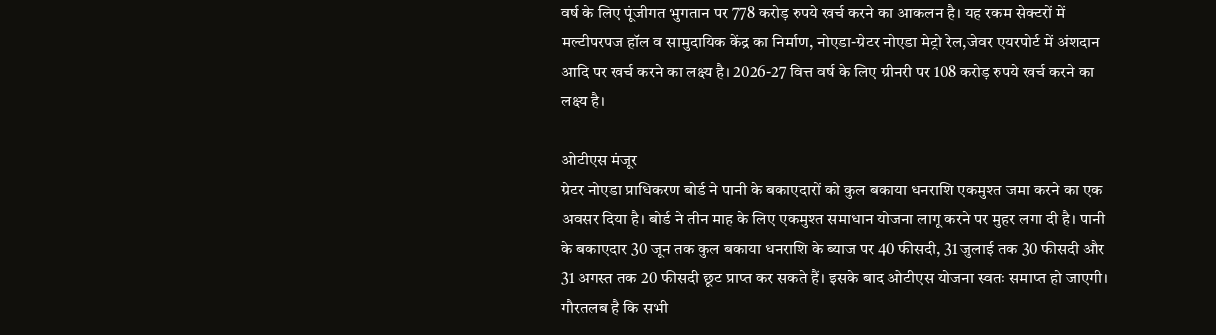वर्ष के लिए पूंजीगत भुगतान पर 778 करोड़ रुपये खर्च करने का आकलन है। यह रकम सेक्टरों में मल्टीपरपज हॉल व सामुदायिक केंद्र का निर्माण, नोएडा-ग्रेटर नोएडा मेट्रो रेल,जेवर एयरपोर्ट में अंशदान आदि पर खर्च करने का लक्ष्य है। 2026-27 वित्त वर्ष के लिए ग्रीनरी पर 108 करोड़ रुपये खर्च करने का लक्ष्य है।

ओटीएस मंजूर
ग्रेटर नोएडा प्राधिकरण बोर्ड ने पानी के बकाएदारों को कुल बकाया धनराशि एकमुश्त जमा करने का एक अवसर दिया है। बोर्ड ने तीन माह के लिए एकमुश्त समाधान योजना लागू करने पर मुहर लगा दी है। पानी के बकाएदार 30 जून तक कुल बकाया धनराशि के ब्याज पर 40 फीसदी, 31 जुलाई तक 30 फीसदी और 31 अगस्त तक 20 फीसदी छूट प्राप्त कर सकते हैं। इसके बाद ओटीएस योजना स्वतः समाप्त हो जाएगी। गौरतलब है कि सभी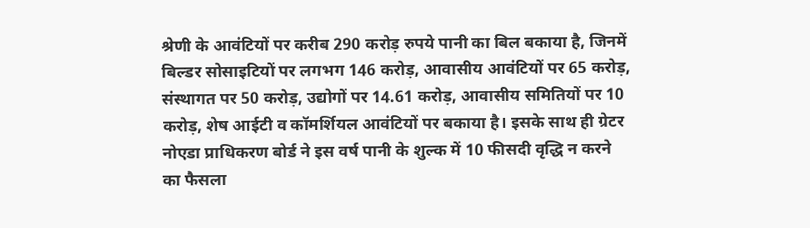श्रेणी के आवंटियों पर करीब 290 करोड़ रुपये पानी का बिल बकाया है, जिनमें बिल्डर सोसाइटियों पर लगभग 146 करोड़, आवासीय आवंटियों पर 65 करोड़, संस्थागत पर 50 करोड़, उद्योगों पर 14.61 करोड़, आवासीय समितियों पर 10 करोड़, शेष आईटी व कॉमर्शियल आवंटियों पर बकाया है। इसके साथ ही ग्रेटर नोएडा प्राधिकरण बोर्ड ने इस वर्ष पानी के शुल्क में 10 फीसदी वृद्धि न करने का फैसला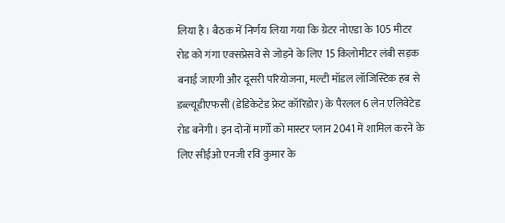लिया है। बैठक में निर्णय लिया गया कि ग्रेटर नोएडा के 105 मीटर रोड को गंगा एक्सप्रेसवे से जोड़ने के लिए 15 किलोमीटर लंबी सड़क बनाई जाएगी और दूसरी परियोजना, मल्टी मॉडल लॉजिस्टिक हब से डब्ल्यूडीएफसी (डेडिकेटेड फ्रेट कॉरिडोर) के पैरलल 6 लेन एलिवेटेड रोड बनेगी। इन दोनों मार्गों को मास्टर प्लान 2041 में शामिल करने के लिए सीईओ एनजी रवि कुमार के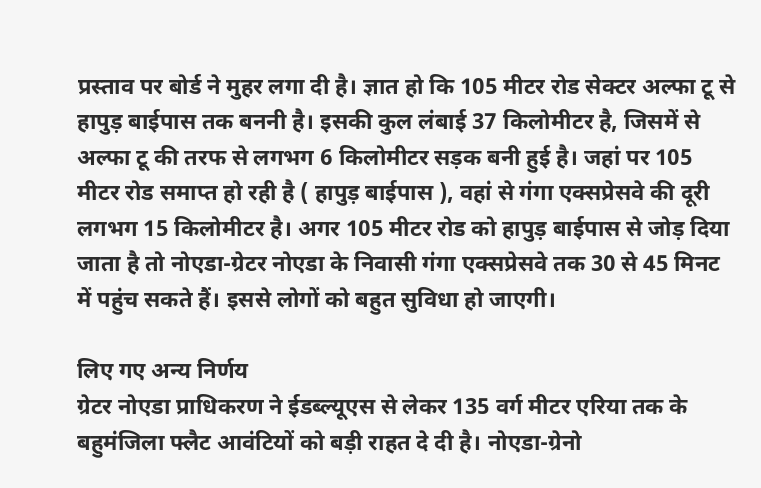प्रस्ताव पर बोर्ड ने मुहर लगा दी है। ज्ञात हो कि 105 मीटर रोड सेक्टर अल्फा टू से हापुड़ बाईपास तक बननी है। इसकी कुल लंबाई 37 किलोमीटर है, जिसमें से अल्फा टू की तरफ से लगभग 6 किलोमीटर सड़क बनी हुई है। जहां पर 105 मीटर रोड समाप्त हो रही है ( हापुड़ बाईपास ), वहां से गंगा एक्सप्रेसवे की दूरी लगभग 15 किलोमीटर है। अगर 105 मीटर रोड को हापुड़ बाईपास से जोड़ दिया जाता है तो नोएडा-ग्रेटर नोएडा के निवासी गंगा एक्सप्रेसवे तक 30 से 45 मिनट में पहुंच सकते हैं। इससे लोगों को बहुत सुविधा हो जाएगी।

लिए गए अन्‍य निर्णय
ग्रेटर नोएडा प्राधिकरण ने ईडब्ल्यूएस से लेकर 135 वर्ग मीटर एरिया तक के बहुमंजिला फ्लैट आवंटियों को बड़ी राहत दे दी है। नोएडा-ग्रेनो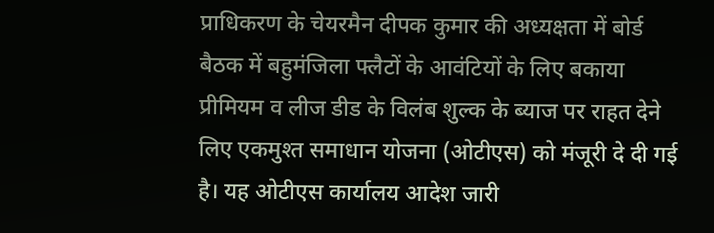प्राधिकरण के चेयरमैन दीपक कुमार की अध्यक्षता में बोर्ड बैठक में बहुमंजिला फ्लैटों के आवंटियों के लिए बकाया प्रीमियम व लीज डीड के विलंब शुल्क के ब्याज पर राहत देने लिए एकमुश्त समाधान योजना (ओटीएस) को मंजूरी दे दी गई है। यह ओटीएस कार्यालय आदेश जारी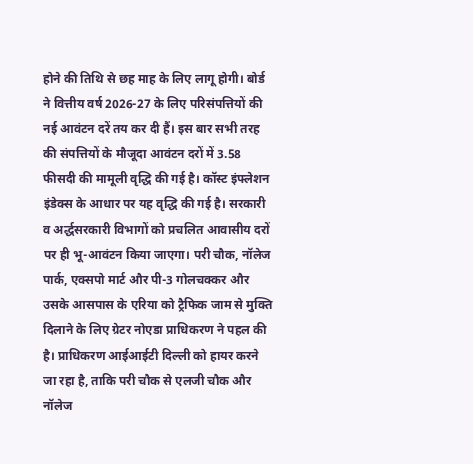होने की तिथि से छह माह के लिए लागू होगी। बोर्ड ने वित्तीय वर्ष 2026-27 के लिए परिसंपत्तियों की नई आवंटन दरें तय कर दी हैं। इस बार सभी तरह की संपत्तियों के मौजूदा आवंटन दरों में 3.58 फीसदी की मामूली वृद्धि की गई है। कॉस्ट इंफ्लेशन इंडेक्स के आधार पर यह वृद्धि की गई है। सरकारी व अर्द्धसरकारी विभागों को प्रचलित आवासीय दरों पर ही भू-आवंटन किया जाएगा। परी चौक, नॉलेज पार्क, एक्सपो मार्ट और पी-3 गोलचक्कर और उसके आसपास के एरिया को ट्रैफिक जाम से मुक्ति दिलाने के लिए ग्रेटर नोएडा प्राधिकरण ने पहल की है। प्राधिकरण आईआईटी दिल्ली को हायर करने जा रहा है, ताकि परी चौक से एलजी चौक और नॉलेज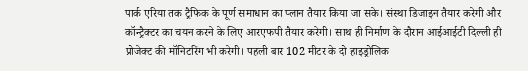पार्क एरिया तक ट्रैफिक के पूर्ण समाधान का प्लान तैयार किया जा सके। संस्था डिजाइन तैयार करेगी और कॉन्ट्रैक्टर का चयन करने के लिए आरएफपी तैयार करेगी। साथ ही निर्माण के दौरान आईआईटी दिल्ली ही प्रोजेक्ट की मॉनिटरिंग भी करेगी। पहली बार 102 मीटर के दो हाइड्रोलिक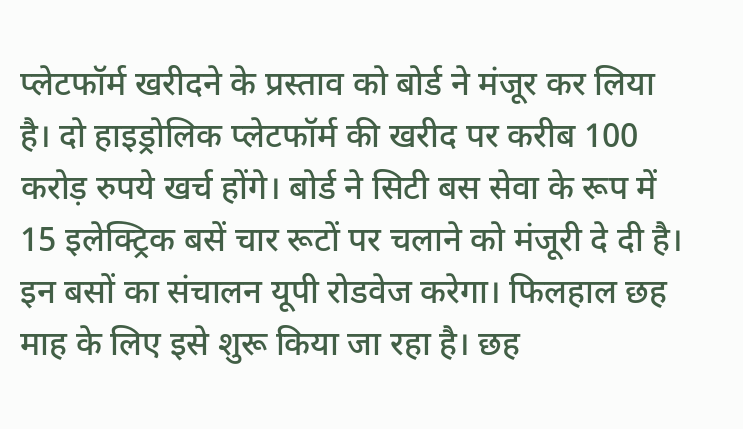प्लेटफॉर्म खरीदने के प्रस्ताव को बोर्ड ने मंजूर कर लिया है। दो हाइड्रोलिक प्लेटफॉर्म की खरीद पर करीब 100 करोड़ रुपये खर्च होंगे। बोर्ड ने सिटी बस सेवा के रूप में 15 इलेक्ट्रिक बसें चार रूटों पर चलाने को मंजूरी दे दी है। इन बसों का संचालन यूपी रोडवेज करेगा। फिलहाल छह माह के लिए इसे शुरू किया जा रहा है। छह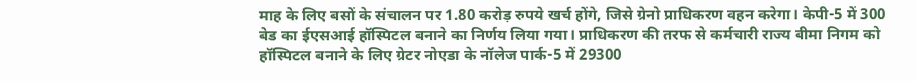माह के लिए बसों के संचालन पर 1.80 करोड़ रुपये खर्च होंगे, जिसे ग्रेनो प्राधिकरण वहन करेगा। केपी-5 में 300 बेड का ईएसआई हॉस्पिटल बनाने का निर्णय लिया गया। प्राधिकरण की तरफ से कर्मचारी राज्य बीमा निगम को हॉस्पिटल बनाने के लिए ग्रेटर नोएडा के नॉलेज पार्क-5 में 29300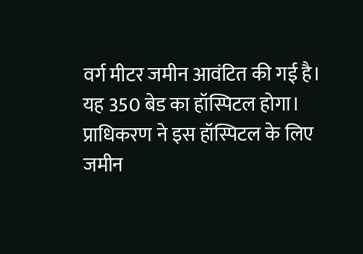वर्ग मीटर जमीन आवंटित की गई है। यह 350 बेड का हॉस्पिटल होगा। प्राधिकरण ने इस हॉस्पिटल के लिए जमीन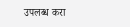उपलब्ध करा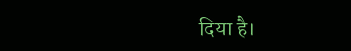दिया है।